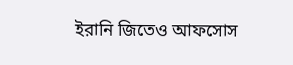ইরানি জিতেও আফসোস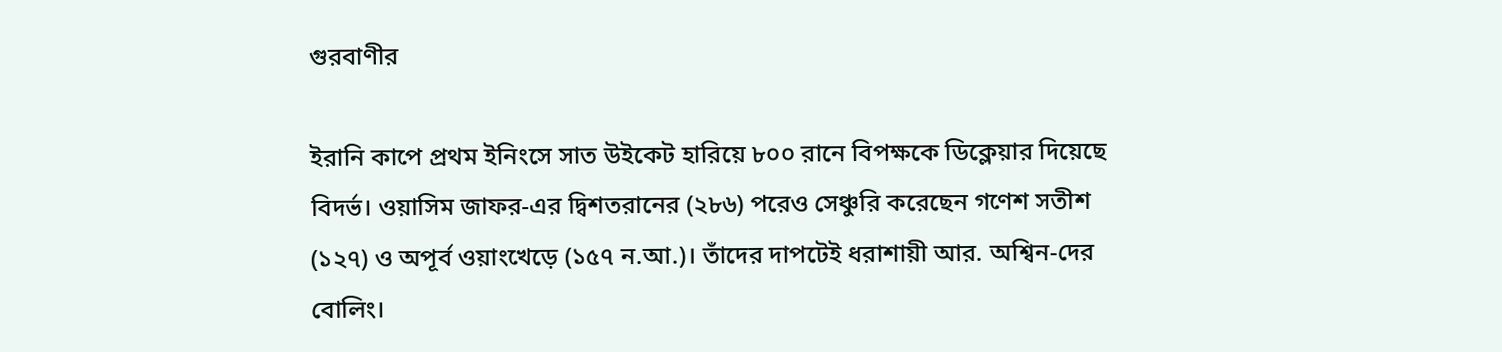গুরবাণীর

ইরানি কাপে প্রথম ইনিংসে সাত উইকেট হারিয়ে ৮০০ রানে বিপক্ষকে ডিক্লেয়ার দিয়েছে বিদর্ভ। ওয়াসিম জাফর-এর দ্বিশতরানের (২৮৬) পরেও সেঞ্চুরি করেছেন গণেশ সতীশ (১২৭) ও অপূর্ব ওয়াংখেড়ে (১৫৭ ন.আ.)। তাঁদের দাপটেই ধরাশায়ী আর. অশ্বিন-দের বোলিং।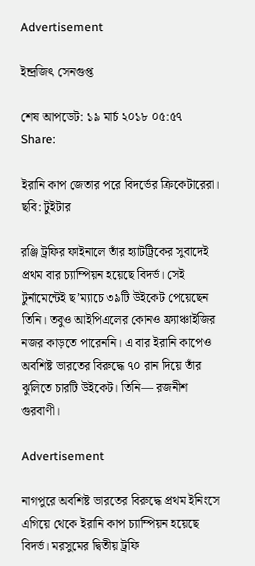Advertisement

ইন্দ্রজিৎ সেনগুপ্ত

শেষ আপডেট: ১৯ মার্চ ২০১৮ ০৫:৫৭
Share:

ইরানি কাপ জেতার পরে বিদর্ভের ক্রিকেটারেরা। ছবি: টুইটার

রঞ্জি ট্রফির ফাইনালে তাঁর হ্যাটট্রিকের সুবাদেই প্রথম বার চ্যাম্পিয়ন হয়েছে বিদর্ভ। সেই টুর্নামেন্টেই ছ’ম্যাচে ৩৯টি উইকেট পেয়েছেন তিনি। তবুও আইপিএলের কোনও ফ্র্যাঞ্চাইজির নজর কাড়তে পারেননি। এ বার ইরানি কাপেও অবশিষ্ট ভারতের বিরুদ্ধে ৭০ রান দিয়ে তাঁর ঝুলিতে চারটি উইকেট। তিনি— রজনীশ গুরবাণী।

Advertisement

নাগপুরে অবশিষ্ট ভারতের বিরুদ্ধে প্রথম ইনিংসে এগিয়ে থেকে ইরানি কাপ চ্যাম্পিয়ন হয়েছে বিদর্ভ। মরসুমের দ্বিতীয় ট্রফি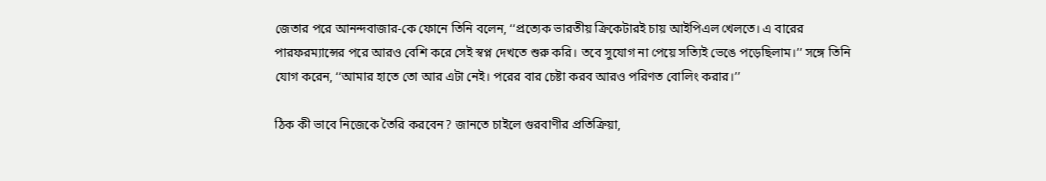জেতার পরে আনন্দবাজার-কে ফোনে তিনি বলেন, ‘‘প্রত্যেক ভারতীয় ক্রিকেটারই চায় আইপিএল খেলতে। এ বারের পারফরম্যান্সের পরে আরও বেশি করে সেই স্বপ্ন দেখতে শুরু করি। তবে সুযোগ না পেয়ে সত্যিই ভেঙে পড়েছিলাম।’’ সঙ্গে তিনি যোগ করেন, ‘‘আমার হাতে তো আর এটা নেই। পরের বার চেষ্টা করব আরও পরিণত বোলিং করার।’’

ঠিক কী ভাবে নিজেকে তৈরি করবেন? জানতে চাইলে গুরবাণীর প্রতিক্রিয়া,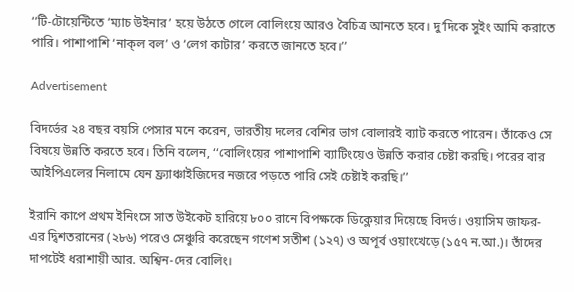‘‘টি-টোয়েন্টিতে ‘ম্যাচ উইনার’ হয়ে উঠতে গেলে বোলিংয়ে আরও বৈচিত্র আনতে হবে। দু’দিকে সুইং আমি করাতে পারি। পাশাপাশি ‘নাক‌্ল বল’ ও ‘লেগ কাটার’ করতে জানতে হবে।’’

Advertisement

বিদর্ভের ২৪ বছর বয়সি পেসার মনে করেন, ভারতীয় দলের বেশির ভাগ বোলারই ব্যাট করতে পারেন। তাঁকেও সে বিষয়ে উন্নতি করতে হবে। তিনি বলেন, ‘‘বোলিংয়ের পাশাপাশি ব্যাটিংয়েও উন্নতি করার চেষ্টা করছি। পরের বার আইপিএলের নিলামে যেন ফ্র্যাঞ্চাইজিদের নজরে পড়তে পারি সেই চেষ্টাই করছি।’’

ইরানি কাপে প্রথম ইনিংসে সাত উইকেট হারিয়ে ৮০০ রানে বিপক্ষকে ডিক্লেয়ার দিয়েছে বিদর্ভ। ওয়াসিম জাফর-এর দ্বিশতরানের (২৮৬) পরেও সেঞ্চুরি করেছেন গণেশ সতীশ (১২৭) ও অপূর্ব ওয়াংখেড়ে (১৫৭ ন.আ.)। তাঁদের দাপটেই ধরাশায়ী আর. অশ্বিন-দের বোলিং।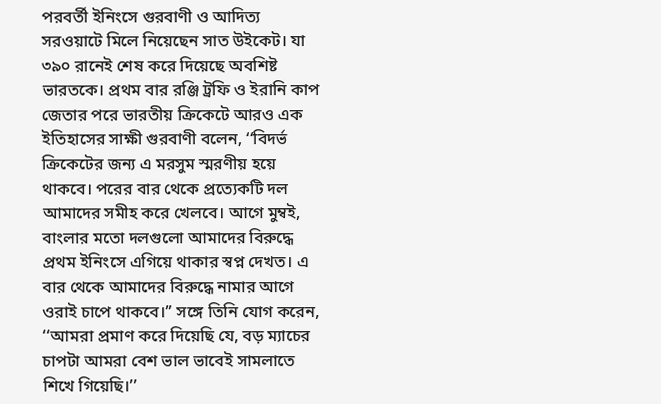পরবর্তী ইনিংসে গুরবাণী ও আদিত্য সরওয়াটে মিলে নিয়েছেন সাত উইকেট। যা ৩৯০ রানেই শেষ করে দিয়েছে অবশিষ্ট ভারতকে। প্রথম বার রঞ্জি ট্রফি ও ইরানি কাপ জেতার পরে ভারতীয় ক্রিকেটে আরও এক ইতিহাসের সাক্ষী গুরবাণী বলেন, ‘‘বিদর্ভ ক্রিকেটের জন্য এ মরসুম স্মরণীয় হয়ে থাকবে। পরের বার থেকে প্রত্যেকটি দল আমাদের সমীহ করে খেলবে। আগে মুম্বই, বাংলার মতো দলগুলো আমাদের বিরুদ্ধে প্রথম ইনিংসে এগিয়ে থাকার স্বপ্ন দেখত। এ বার থেকে আমাদের বিরুদ্ধে নামার আগে ওরাই চাপে থাকবে।’’ সঙ্গে তিনি যোগ করেন, ‘‘আমরা প্রমাণ করে দিয়েছি যে, বড় ম্যাচের চাপটা আমরা বেশ ভাল ভাবেই সামলাতে শিখে গিয়েছি।’’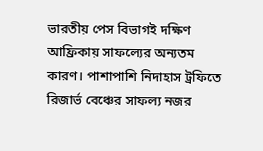ভারতীয় পেস বিভাগই দক্ষিণ আফ্রিকায় সাফল্যের অন্যতম কারণ। পাশাপাশি নিদাহাস ট্রফিতে রিজার্ভ বেঞ্চের সাফল্য নজর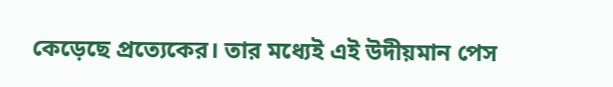কেড়েছে প্রত্যেকের। তার মধ্যেই এই উদীয়মান পেস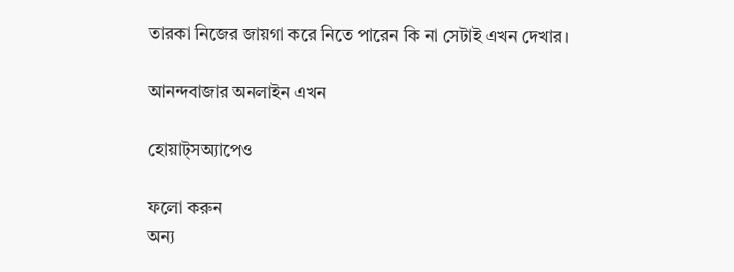তারকা নিজের জায়গা করে নিতে পারেন কি না সেটাই এখন দেখার।

আনন্দবাজার অনলাইন এখন

হোয়াট্‌সঅ্যাপেও

ফলো করুন
অন্য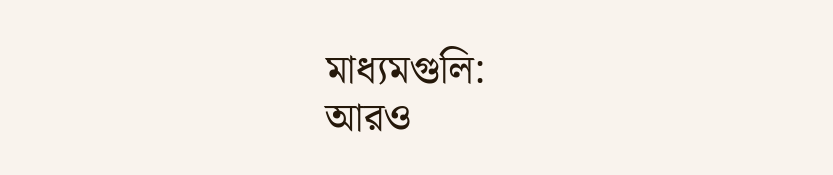মাধ্যমগুলি:
আরও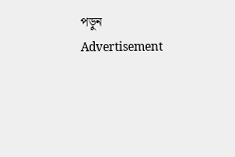পড়ুন
Advertisement